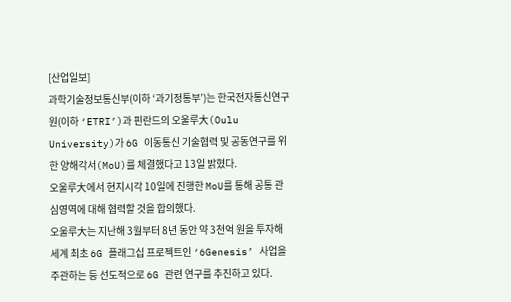[산업일보]
과학기술정보통신부(이하 ‘과기정통부’)는 한국전자통신연구원(이하 ‘ETRI’)과 핀란드의 오울루大(Oulu University)가 6G 이동통신 기술협력 및 공동연구를 위한 양해각서(MoU)를 체결했다고 13일 밝혔다.
오울루大에서 현지시각 10일에 진행한 MoU를 통해 공통 관심영역에 대해 협력할 것을 합의했다.
오울루大는 지난해 3월부터 8년 동안 약 3천억 원을 투자해 세계 최초 6G 플래그십 프로젝트인 ‘6Genesis’ 사업을 주관하는 등 선도적으로 6G 관련 연구를 추진하고 있다.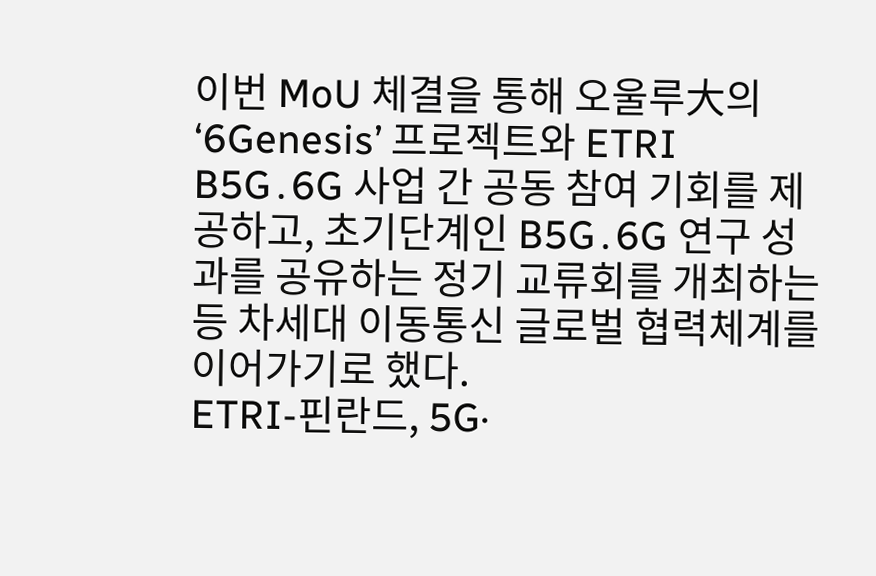이번 MoU 체결을 통해 오울루大의 ‘6Genesis’ 프로젝트와 ETRI B5G․6G 사업 간 공동 참여 기회를 제공하고, 초기단계인 B5G․6G 연구 성과를 공유하는 정기 교류회를 개최하는 등 차세대 이동통신 글로벌 협력체계를 이어가기로 했다.
ETRI-핀란드, 5G·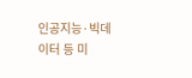인공지능·빅데이터 등 미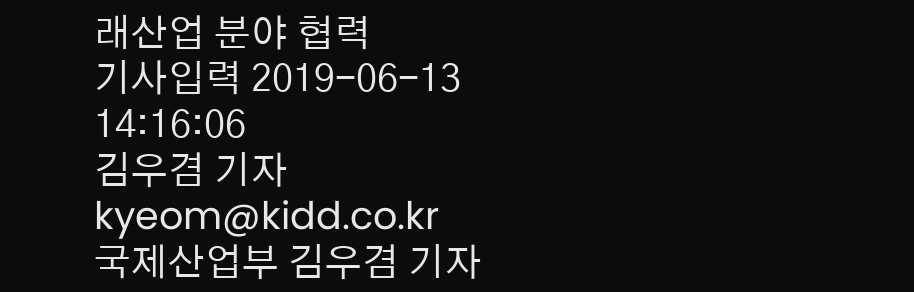래산업 분야 협력
기사입력 2019-06-13 14:16:06
김우겸 기자 kyeom@kidd.co.kr
국제산업부 김우겸 기자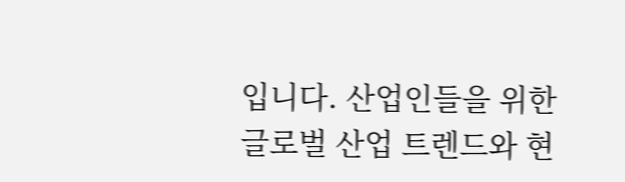입니다. 산업인들을 위한 글로벌 산업 트렌드와 현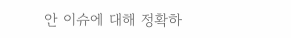안 이슈에 대해 정확하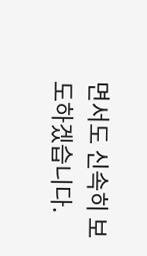면서도 신속히 보도하겠습니다.